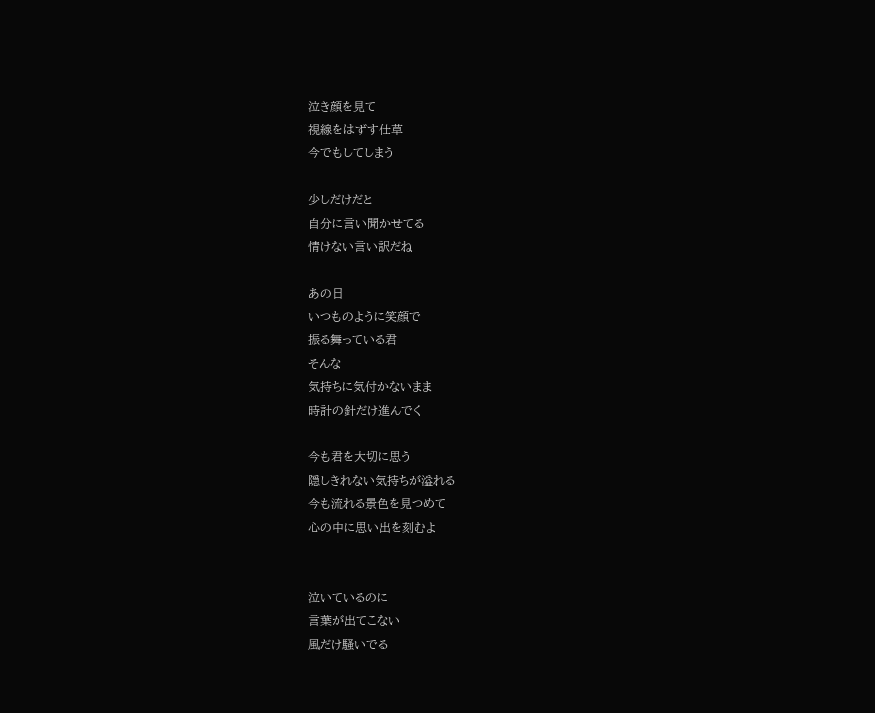泣き顔を見て
視線をはずす仕草
今でもしてしまう

少しだけだと
自分に言い聞かせてる
情けない言い訳だね

あの日
いつものように笑顔で
振る舞っている君
そんな
気持ちに気付かないまま
時計の針だけ進んでく

今も君を大切に思う
隠しきれない気持ちが溢れる
今も流れる景色を見つめて
心の中に思い出を刻むよ


泣いているのに
言葉が出てこない
風だけ騒いでる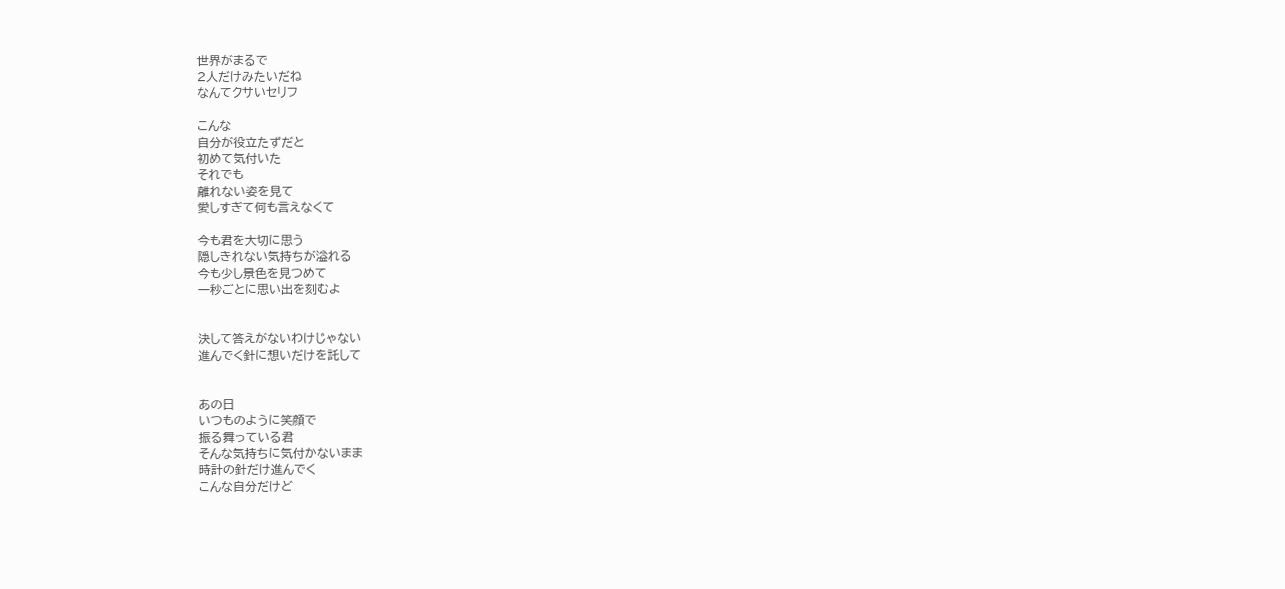世界がまるで
2人だけみたいだね
なんてクサいセリフ

こんな
自分が役立たずだと
初めて気付いた
それでも
離れない姿を見て
愛しすぎて何も言えなくて

今も君を大切に思う
隠しきれない気持ちが溢れる
今も少し景色を見つめて
一秒ごとに思い出を刻むよ


決して答えがないわけじゃない
進んでく針に想いだけを託して


あの日
いつものように笑顔で
振る舞っている君
そんな気持ちに気付かないまま
時計の針だけ進んでく
こんな自分だけど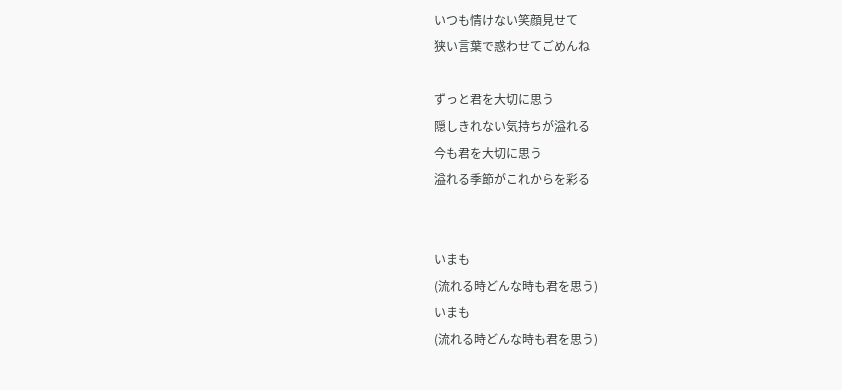いつも情けない笑顔見せて
狭い言葉で惑わせてごめんね

ずっと君を大切に思う
隠しきれない気持ちが溢れる
今も君を大切に思う
溢れる季節がこれからを彩る


いまも
(流れる時どんな時も君を思う)
いまも
(流れる時どんな時も君を思う)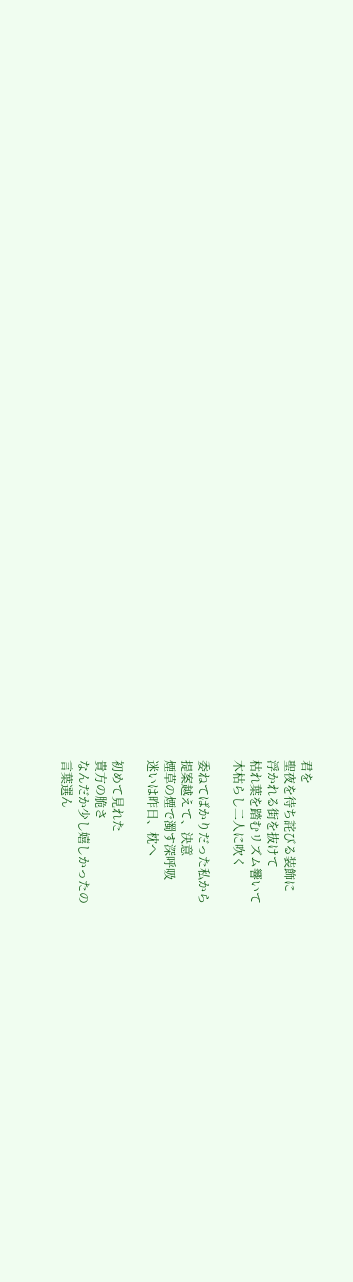君を
聖夜を待ち詫びる装飾に
浮かれる街を抜けて
枯れ葉を踏むリズム響いて
木枯らし二人に吹く

委ねてばかりだった私から
提案越えて、決意
煙草の煙で濁す深呼吸
迷いは昨日、枕へ

初めて見れた
貴方の脆さ
なんだか少し嬉しかったの
言葉選ん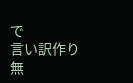で
言い訳作り
無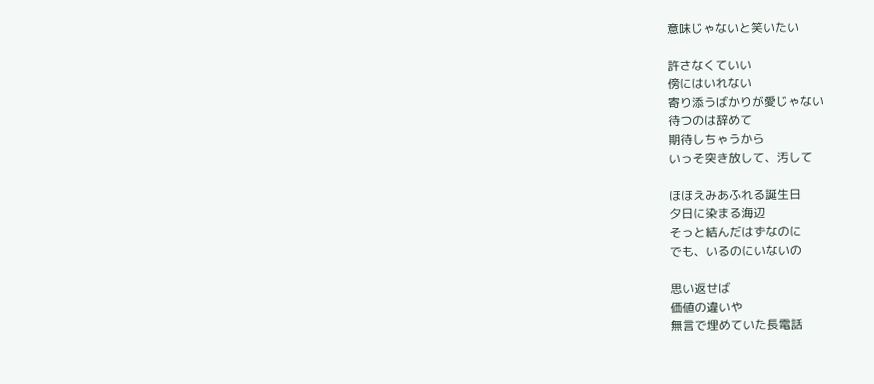意味じゃないと笑いたい

許さなくていい
傍にはいれない
寄り添うばかりが愛じゃない
待つのは辞めて
期待しちゃうから
いっそ突き放して、汚して

ほほえみあふれる誕生日
夕日に染まる海辺
そっと結んだはずなのに
でも、いるのにいないの

思い返せば
価値の違いや
無言で埋めていた長電話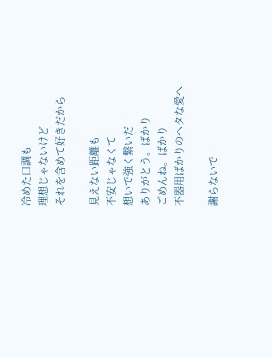冷めた口調も
理想じゃないけど
それを含めて好きだから

見えない距離も
不安じゃなくて
想いで強く繋いだ
ありがとう。ばかり
ごめんね。ばかり
不器用ばかりのヘタな愛へ

謝らないで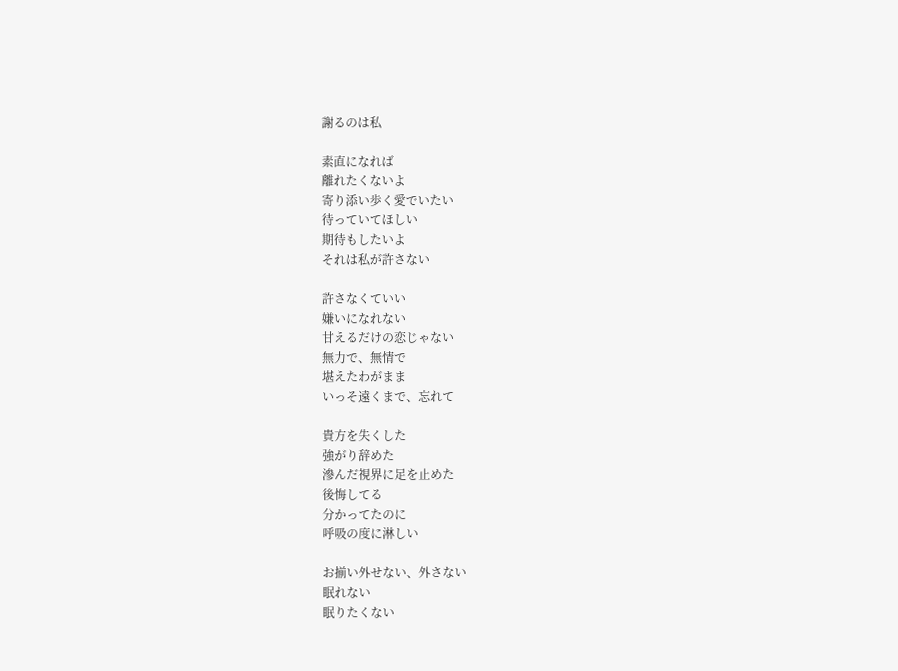謝るのは私

素直になれば
離れたくないよ
寄り添い歩く愛でいたい
待っていてほしい
期待もしたいよ
それは私が許さない

許さなくていい
嫌いになれない
甘えるだけの恋じゃない
無力で、無情で
堪えたわがまま
いっそ遠くまで、忘れて

貴方を失くした
強がり辞めた
滲んだ視界に足を止めた
後悔してる
分かってたのに
呼吸の度に淋しい

お揃い外せない、外さない
眠れない
眠りたくない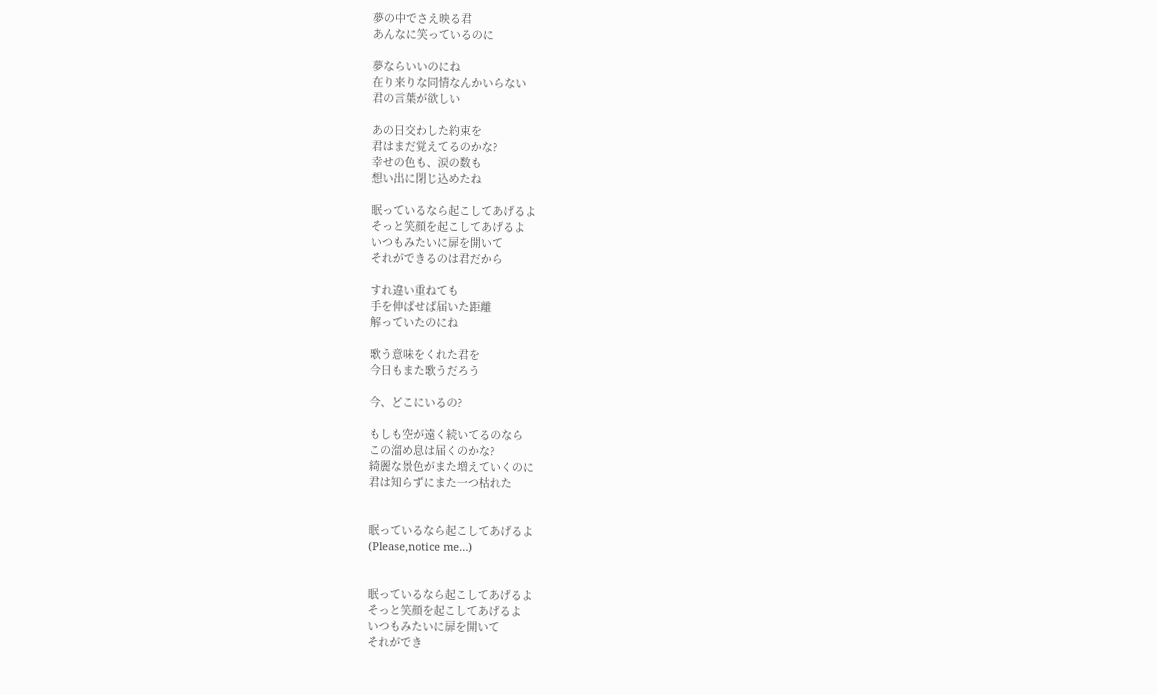夢の中でさえ映る君
あんなに笑っているのに

夢ならいいのにね
在り来りな同情なんかいらない
君の言葉が欲しい

あの日交わした約束を
君はまだ覚えてるのかな?
幸せの色も、涙の数も
想い出に閉じ込めたね

眠っているなら起こしてあげるよ
そっと笑顔を起こしてあげるよ
いつもみたいに扉を開いて
それができるのは君だから

すれ違い重ねても
手を伸ばせば届いた距離
解っていたのにね

歌う意味をくれた君を
今日もまた歌うだろう

今、どこにいるの?

もしも空が遠く続いてるのなら
この溜め息は届くのかな?
綺麗な景色がまた増えていくのに
君は知らずにまた一つ枯れた


眠っているなら起こしてあげるよ
(Please,notice me…)


眠っているなら起こしてあげるよ
そっと笑顔を起こしてあげるよ
いつもみたいに扉を開いて
それができ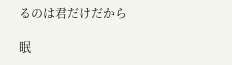るのは君だけだから

眠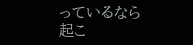っているなら起こ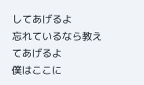してあげるよ
忘れているなら教えてあげるよ
僕はここに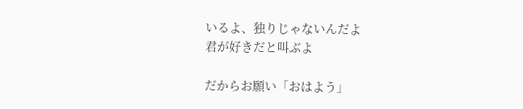いるよ、独りじゃないんだよ
君が好きだと叫ぶよ

だからお願い「おはよう」